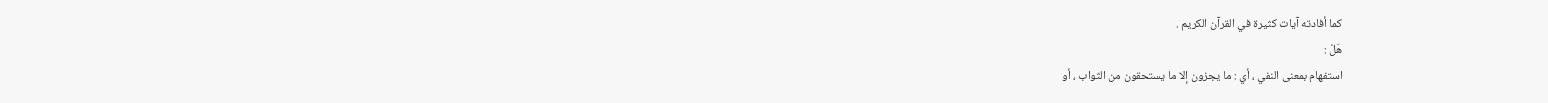كما أفادته آيات كثيرة في القرآن الكريم .
هَلْ :
استفهام بمعنى النفي ، أي : ما يجزون إلا ما يستحقون من الثواب ، أو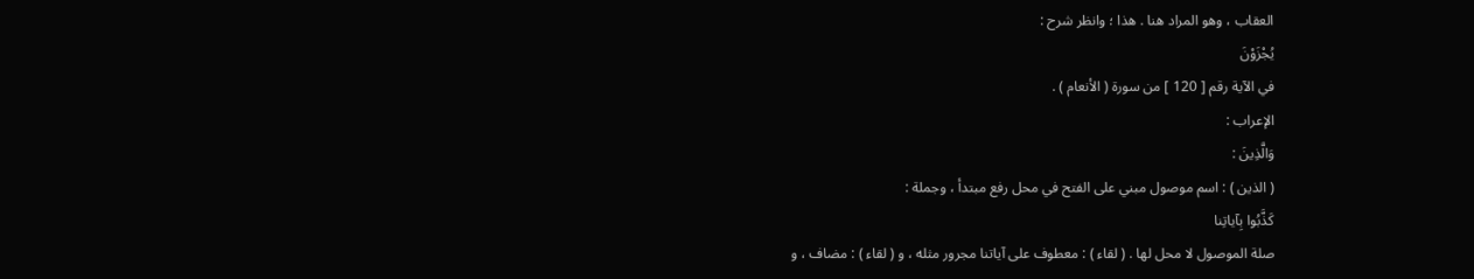العقاب ، وهو المراد هنا . هذا ؛ وانظر شرح :
يُجْزَوْنَ
في الآية رقم [ 120 ] من سورة ( الأنعام ) .
الإعراب :
وَالَّذِينَ :
( الذين ) : اسم موصول مبني على الفتح في محل رفع مبتدأ ، وجملة :
كَذَّبُوا بِآياتِنا
صلة الموصول لا محل لها . ( لقاء ) : معطوف على آياتنا مجرور مثله ، و ( لقاء ) : مضاف ، و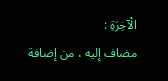الْآخِرَةِ :
مضاف إليه ، من إضافة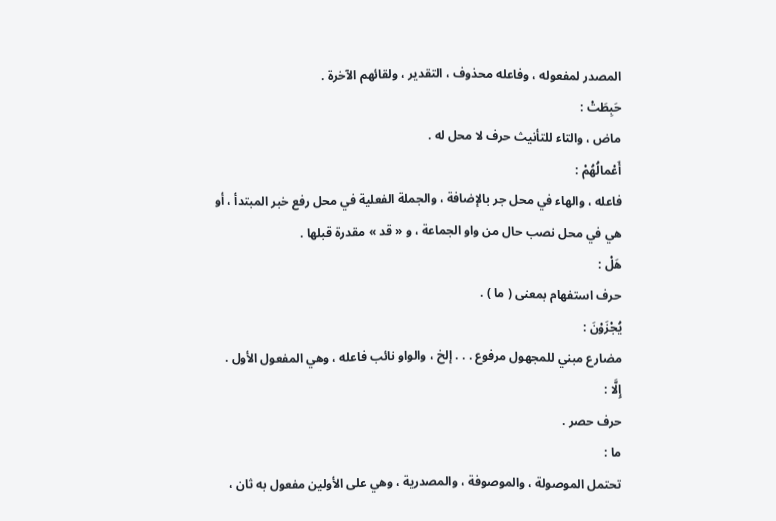المصدر لمفعوله ، وفاعله محذوف ، التقدير ، ولقائهم الآخرة .
حَبِطَتْ :
ماض ، والتاء للتأنيث حرف لا محل له .
أَعْمالُهُمْ :
فاعله ، والهاء في محل جر بالإضافة ، والجملة الفعلية في محل رفع خبر المبتدأ ، أو هي في محل نصب حال من واو الجماعة ، و « قد » مقدرة قبلها .
هَلْ :
حرف استفهام بمعنى ( ما ) .
يُجْزَوْنَ :
مضارع مبني للمجهول مرفوع . . . إلخ ، والواو نائب فاعله ، وهي المفعول الأول .
إِلَّا :
حرف حصر .
ما :
تحتمل الموصولة ، والموصوفة ، والمصدرية ، وهي على الأولين مفعول به ثان ،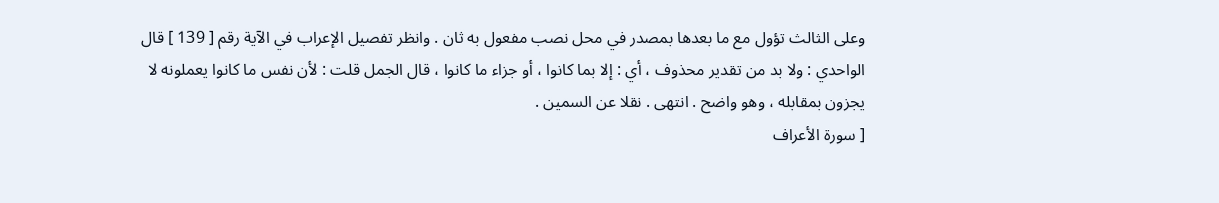وعلى الثالث تؤول مع ما بعدها بمصدر في محل نصب مفعول به ثان . وانظر تفصيل الإعراب في الآية رقم [ 139 ] قال الواحدي : ولا بد من تقدير محذوف ، أي : إلا بما كانوا ، أو جزاء ما كانوا ، قال الجمل قلت : لأن نفس ما كانوا يعملونه لا يجزون بمقابله ، وهو واضح . انتهى . نقلا عن السمين .
[ سورة الأعراف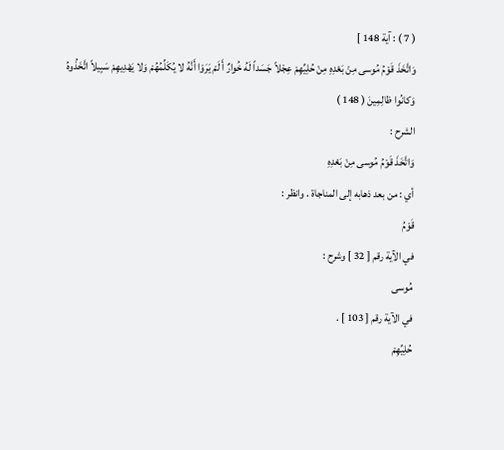( 7 ) : آية 148 ]
وَاتَّخَذَ قَوْمُ مُوسى مِنْ بَعْدِهِ مِنْ حُلِيِّهِمْ عِجْلاً جَسَداً لَهُ خُوارٌ أَ لَمْ يَرَوْا أَنَّهُ لا يُكَلِّمُهُمْ وَلا يَهْدِيهِمْ سَبِيلاً اتَّخَذُوهُ وَكانُوا ظالِمِينَ ( 148 )
الشرح :
وَاتَّخَذَ قَوْمُ مُوسى مِنْ بَعْدِهِ
أي : من بعد ذهابه إلى المناجاة . وانظر :
قَوْمُ
في الآية رقم [ 32 ] وشرح :
مُوسى
في الآية رقم [ 103 ] .
حُلِيِّهِمْ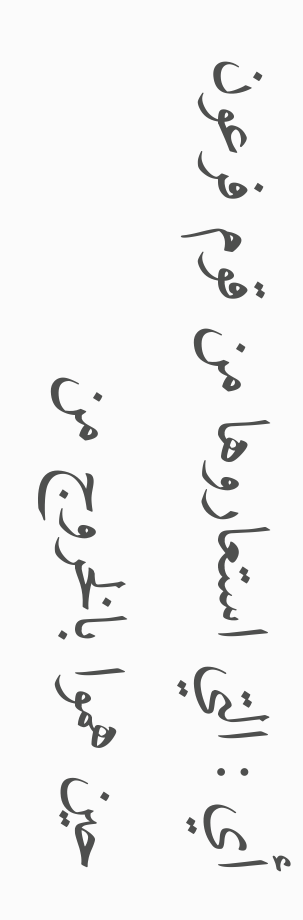أي : التي استعاروها من قوم فرعون حين هموا بالخروج من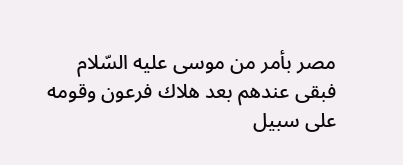مصر بأمر من موسى عليه السّلام فبقى عندهم بعد هلاك فرعون وقومه على سبيل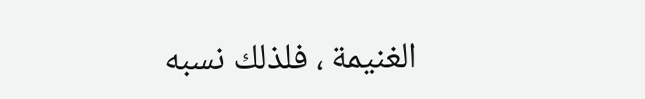الغنيمة ، فلذلك نسبه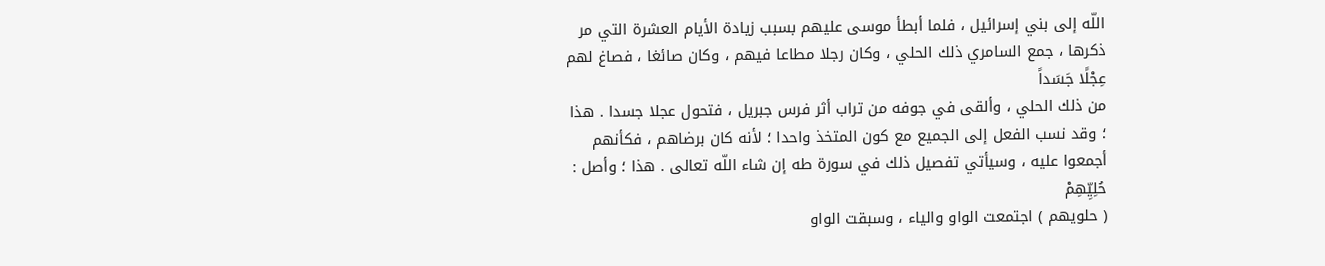اللّه إلى بني إسرائيل ، فلما أبطأ موسى عليهم بسبب زيادة الأيام العشرة التي مر ذكرها ، جمع السامري ذلك الحلي ، وكان رجلا مطاعا فيهم ، وكان صائغا ، فصاغ لهم
عِجْلًا جَسَداً
من ذلك الحلي ، وألقى في جوفه من تراب أثر فرس جبريل ، فتحول عجلا جسدا . هذا ؛ وقد نسب الفعل إلى الجميع مع كون المتخذ واحدا ؛ لأنه كان برضاهم ، فكأنهم أجمعوا عليه ، وسيأتي تفصيل ذلك في سورة طه إن شاء اللّه تعالى . هذا ؛ وأصل :
حُلِيِّهِمْ
( حلويهم ) اجتمعت الواو والياء ، وسبقت الواو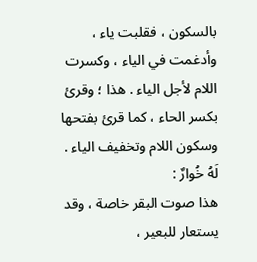بالسكون ، فقلبت ياء ، وأدغمت في الياء ، وكسرت اللام لأجل الياء . هذا ؛ وقرئ بكسر الحاء ، كما قرئ بفتحها وسكون اللام وتخفيف الياء .
لَهُ خُوارٌ :
هذا صوت البقر خاصة ، وقد يستعار للبعير ،